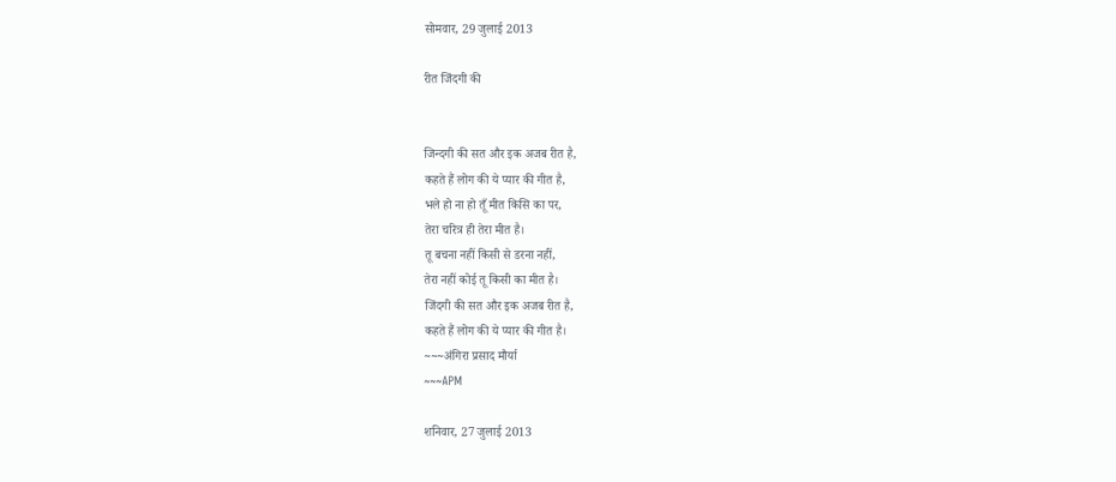सोमवार, 29 जुलाई 2013

रीत जिंदगी की


जिन्दगी की सत और इक अजब रीत है,
कहते हैं लोग की ये प्यार की गीत है,
भले हो ना हो तूँ मीत किसि का पर,
तेरा चरित्र ही तेरा मीत है।
तू बचना नहीं किसी से डरना नहीं,
तेरा नहीं कोई तू किसी का मीत है।
जिंदगी की सत और इक अजब रीत है,
कहते हैं लोग की ये प्यार की गीत है।
~~~अंगिरा प्रसाद मौर्या
~~~APM

शनिवार, 27 जुलाई 2013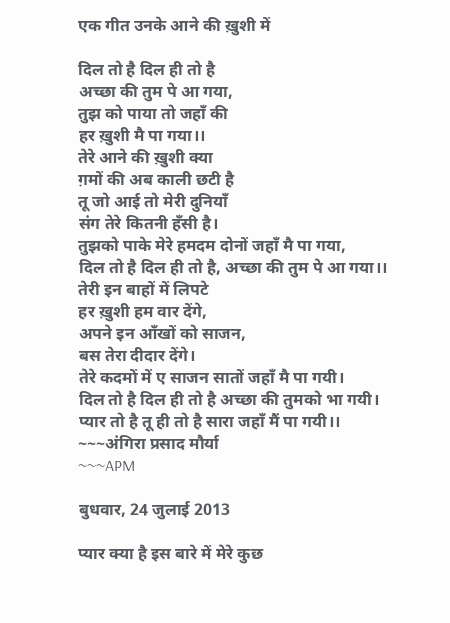एक गीत उनके आने की ख़ुशी में

दिल तो है दिल ही तो है
अच्छा की तुम पे आ गया,
तुझ को पाया तो जहाँ की
हर ख़ुशी मै पा गया।।
तेरे आने की ख़ुशी क्या
ग़मों की अब काली छटी है
तू जो आई तो मेरी दुनियाँ
संग तेरे कितनी हँसी है।
तुझको पाके मेरे हमदम दोनों जहाँ मै पा गया,
दिल तो है दिल ही तो है, अच्छा की तुम पे आ गया।।
तेरी इन बाहों में लिपटे
हर ख़ुशी हम वार देंगे,
अपने इन आँखों को साजन,
बस तेरा दीदार देंगे।
तेरे कदमों में ए साजन सातों जहाँ मै पा गयी।
दिल तो है दिल ही तो है अच्छा की तुमको भा गयी।
प्यार तो है तू ही तो है सारा जहाँ मैं पा गयी।।
~~~अंगिरा प्रसाद मौर्या
~~~APM

बुधवार, 24 जुलाई 2013

प्यार क्या है इस बारे में मेरे कुछ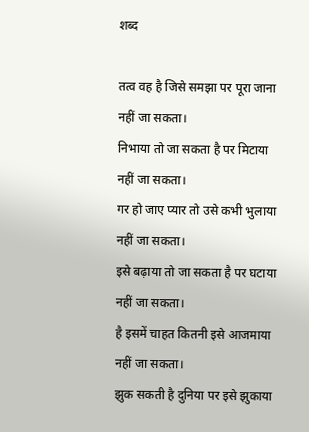शब्द

तत्व वह है जिसे समझा पर पूरा जाना नहीं जा सकता।
निभाया तो जा सकता है पर मिटाया नहीं जा सकता।
गर हो जाए प्यार तो उसे कभी भुलाया नहीं जा सकता।
इसे बढ़ाया तो जा सकता है पर घटाया नहीं जा सकता।
है इसमें चाहत कितनी इसे आजमाया नहीं जा सकता।
झुक सकती है दुनिया पर इसे झुकाया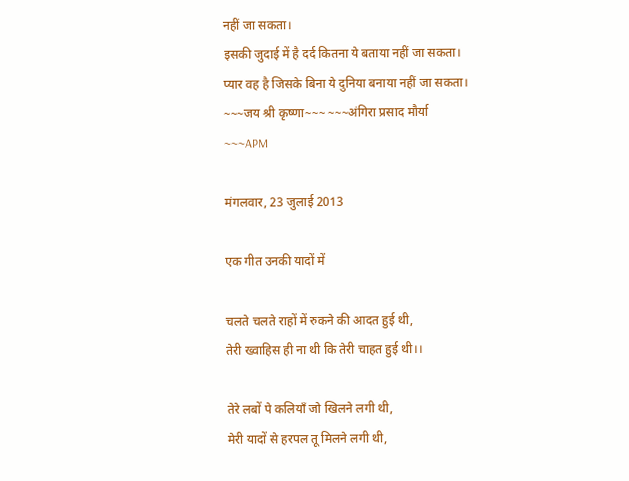नहीं जा सकता।
इसकी जुदाई में है दर्द कितना ये बताया नहीं जा सकता।
प्यार वह है जिसके बिना ये दुनिया बनाया नहीं जा सकता।
~~~जय श्री कृष्णा~~~ ~~~अंगिरा प्रसाद मौर्या
~~~APM

मंगलवार, 23 जुलाई 2013

एक गीत उनकी यादों में

चलते चलते राहों में रुकने की आदत हुई थी,
तेरी ख्वाहिस ही ना थी कि तेरी चाहत हुई थी।।

तेरे लबों पे कलियाँ जो खिलने लगी थी,
मेरी यादों से हरपल तू मिलने लगी थी,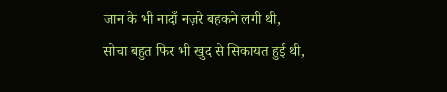जान के भी नादाँ नज़रे बहकने लगी थी,
सोचा बहुत फिर भी खुद से सिकायत हुई थी,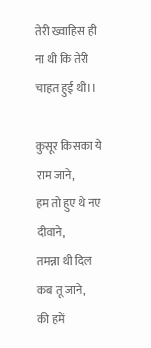तेरी ख्वाहिस ही ना थी कि तेरी चाहत हुई थी।।

कुसूर किसका ये राम जाने,
हम तो हुए थे नए दीवाने,
तमन्ना थी दिल कब तू जाने,
की हमें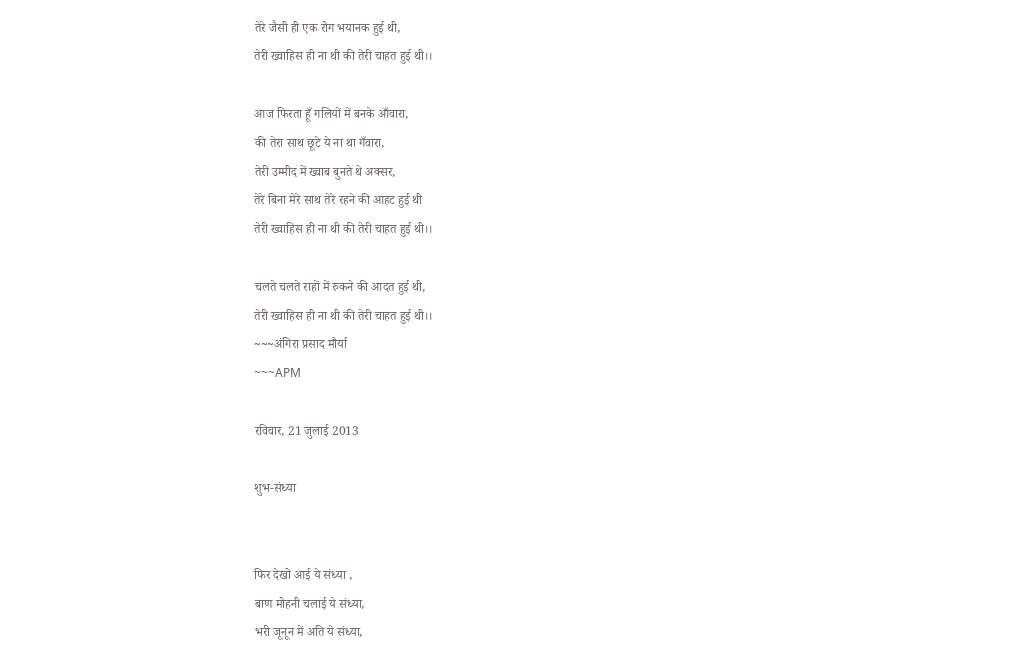तेरे जैसी ही एक रोग भयानक हुई थी,
तेरी ख्वाहिस ही ना थी की तेरी चाहत हुई थी।।

आज फिरता हूँ गलियों में बनके आँवारा,
की तेरा साथ छूटे ये ना था गँवारा,
तेरी उम्मीद में ख्वाब बुनते थे अक्सर,
तेरे बिना मेरे साथ तेरे रहने की आहट हुई थी
तेरी ख्वाहिस ही ना थी की तेरी चाहत हुई थी।।

चलते चलते राहों में रुकने की आदत हुई थी,
तेरी ख्वाहिस ही ना थी की तेरी चाहत हुई थी।।
~~~अंगिरा प्रसाद मौर्या
~~~APM

रविवार, 21 जुलाई 2013

शुभ-संध्या


फिर देखो आई ये संध्या ,
बाण मोहनी चलाई ये संध्या,
भरी जूनून में अति ये संध्या,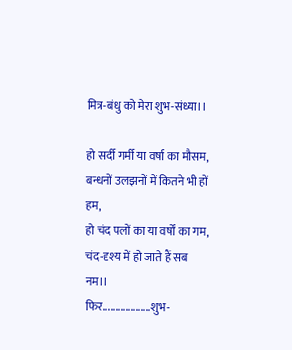मित्र-बंधु को मेरा शुभ-संध्या।।

हो सर्दी गर्मी या वर्षा का मौसम,
बन्धनों उलझनों में कितने भी हों हम,
हो चंद पलों का या वर्षों का गम,
चंद-दृश्य में हो जाते हैं सब नम।।
फिर...................शुभ-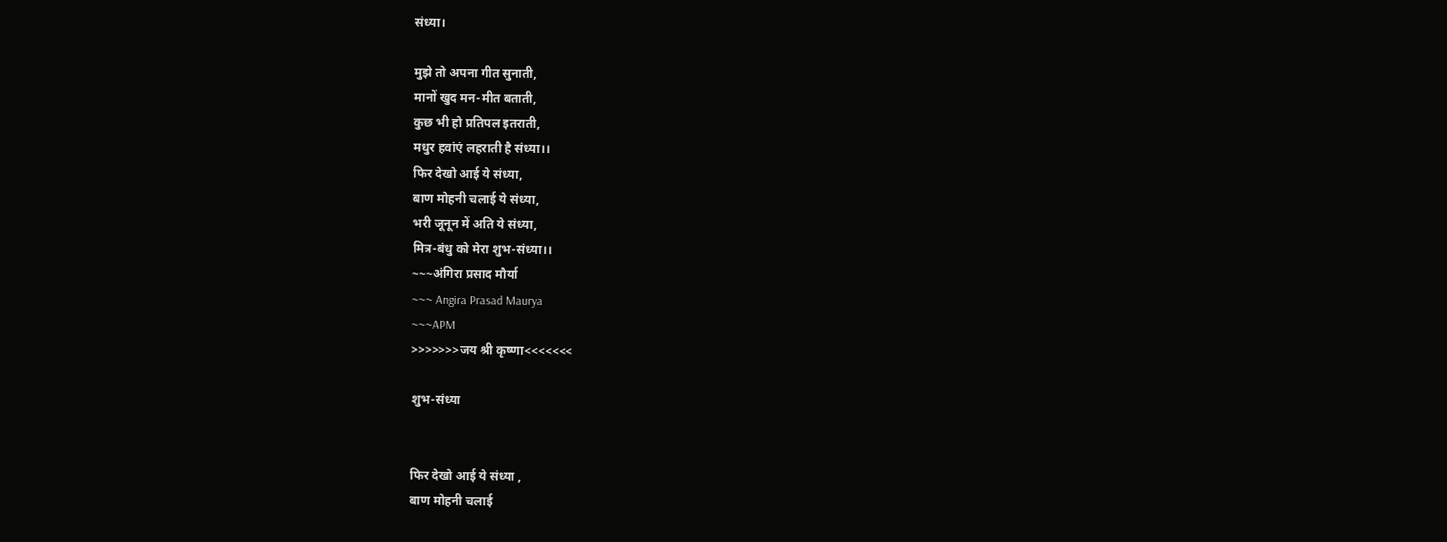संध्या।

मुझे तो अपना गीत सुनाती,
मानों खुद मन-मीत बताती,
कुछ भी हो प्रतिपल इतराती,
मधुर हवांएं लहराती है संध्या।।
फिर देखो आई ये संध्या,
बाण मोहनी चलाई ये संध्या,
भरी जूनून में अति ये संध्या,
मित्र-बंधु को मेरा शुभ-संध्या।।
~~~अंगिरा प्रसाद मौर्या
~~~ Angira Prasad Maurya
~~~APM
>>>>>>>जय श्री कृष्णा<<<<<<<

शुभ-संध्या


फिर देखो आई ये संध्या ,
बाण मोहनी चलाई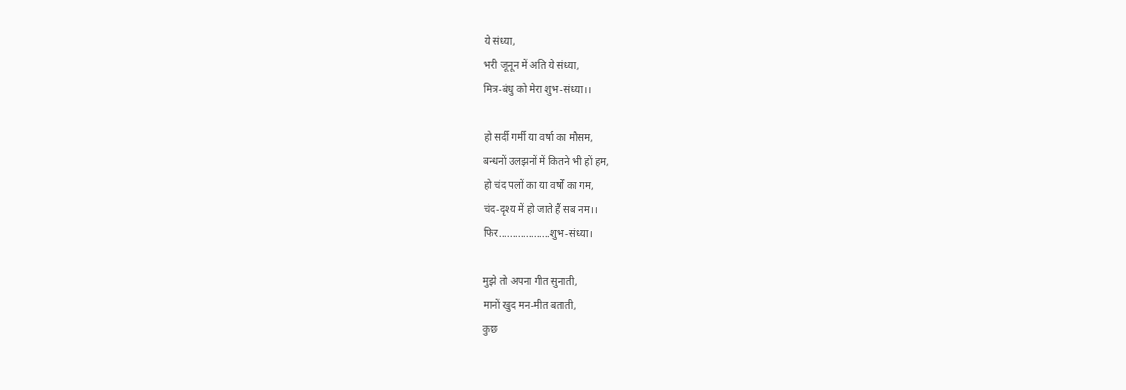ये संध्या,
भरी जूनून में अति ये संध्या,
मित्र-बंधु को मेरा शुभ-संध्या।।

हो सर्दी गर्मी या वर्षा का मौसम,
बन्धनों उलझनों में कितने भी हों हम,
हो चंद पलों का या वर्षों का गम,
चंद-दृश्य में हो जाते हैं सब नम।।
फिर...................शुभ-संध्या।

मुझे तो अपना गीत सुनाती,
मानों खुद मन-मीत बताती,
कुछ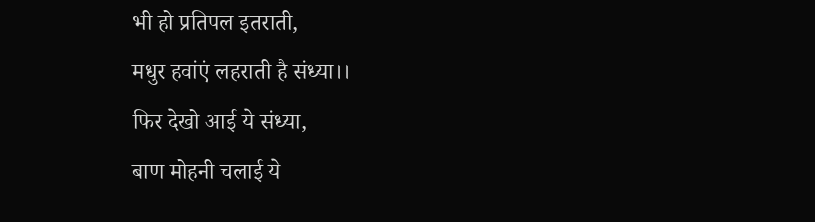भी हो प्रतिपल इतराती,
मधुर हवांएं लहराती है संध्या।।
फिर देखो आई ये संध्या,
बाण मोहनी चलाई ये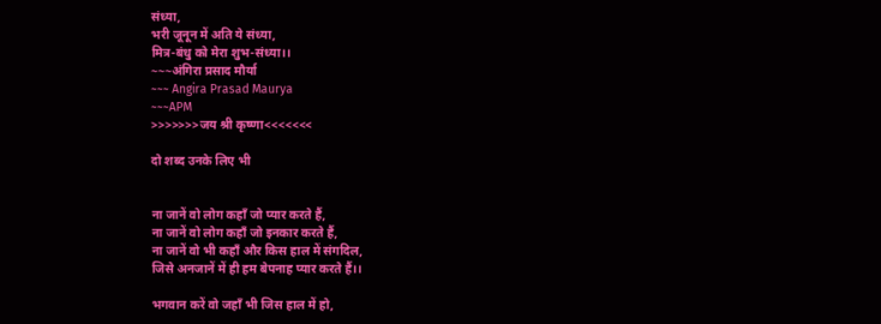संध्या,
भरी जूनून में अति ये संध्या,
मित्र-बंधु को मेरा शुभ-संध्या।।
~~~अंगिरा प्रसाद मौर्या
~~~ Angira Prasad Maurya
~~~APM
>>>>>>>जय श्री कृष्णा<<<<<<<

दो शब्द उनके लिए भी


ना जानें वो लोग कहाँ जो प्यार करते हैं,
ना जानें वो लोग कहाँ जो इनकार करते हैं,
ना जानें वो भी कहाँ और किस हाल में संगदिल,
जिसे अनजानें में ही हम बेपनाह प्यार करते हैं।।

भगवान करें वो जहाँ भी जिस हाल में हो,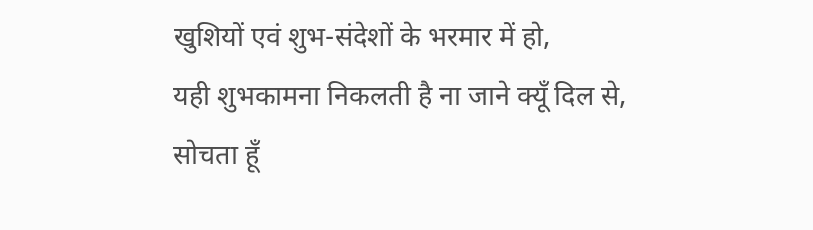खुशियों एवं शुभ-संदेशों के भरमार में हो,
यही शुभकामना निकलती है ना जाने क्यूँ दिल से,
सोचता हूँ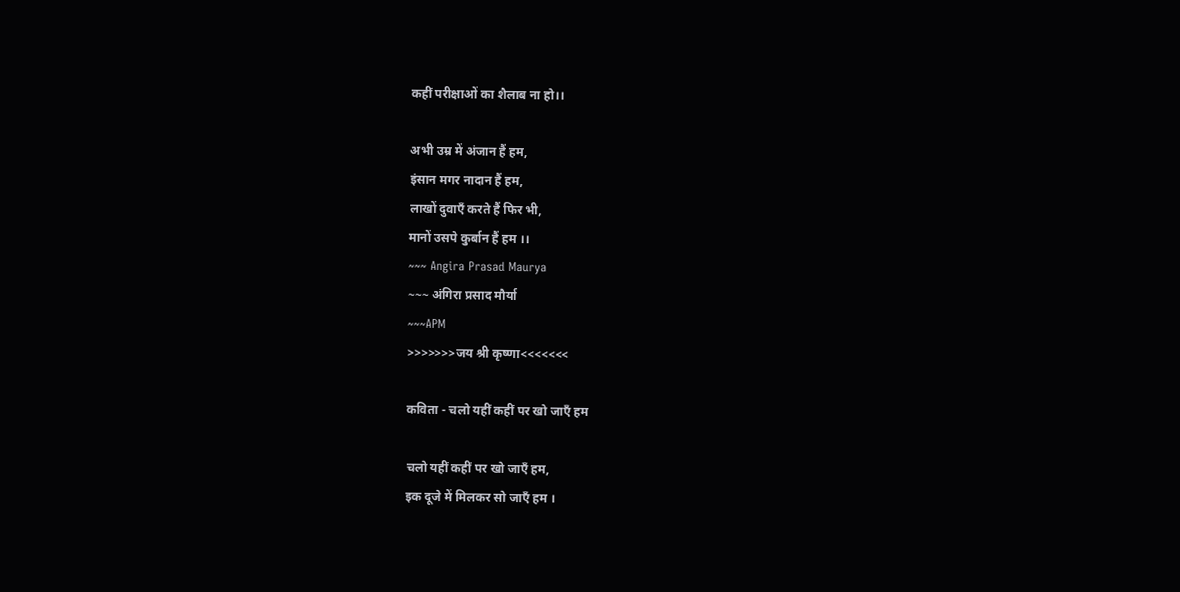कहीं परीक्षाओं का शैलाब ना हो।।

अभी उम्र में अंजान हैं हम,
इंसान मगर नादान हैं हम,
लाखों दुवाएँ करते हैं फिर भी,
मानों उसपे कुर्बान हैं हम ।।
~~~ Angira Prasad Maurya
~~~ अंगिरा प्रसाद मौर्या
~~~APM
>>>>>>>जय श्री कृष्णा<<<<<<<

कविता - चलो यहीं कहीं पर खो जाएँ हम

चलो यहीं कहीं पर खो जाएँ हम,
इक दूजे में मिलकर सो जाएँ हम ।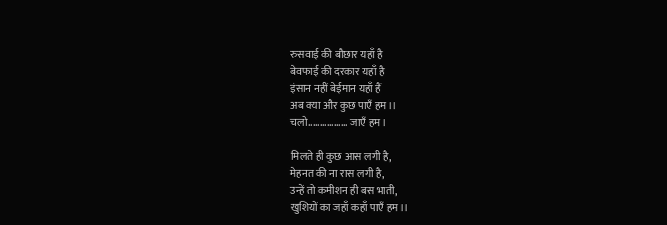रुसवाई की बौछार यहाँ है
बेवफाई की दरकार यहाँ है
इंसान नहीं बेईमान यहाँ हैं
अब क्या और कुछ पाएँ हम।।
चलो................. जाएँ हम।

मिलते ही कुछ आस लगी है,
मेहनत की ना रास लगी है,
उन्हें तो कमीशन ही बस भाती,
खुशियों का जहाँ कहाँ पाएँ हम।।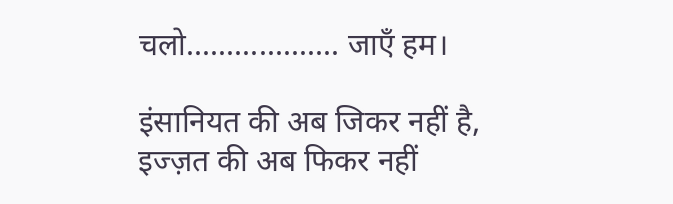चलो................... जाएँ हम।

इंसानियत की अब जिकर नहीं है,
इज्ज़त की अब फिकर नहीं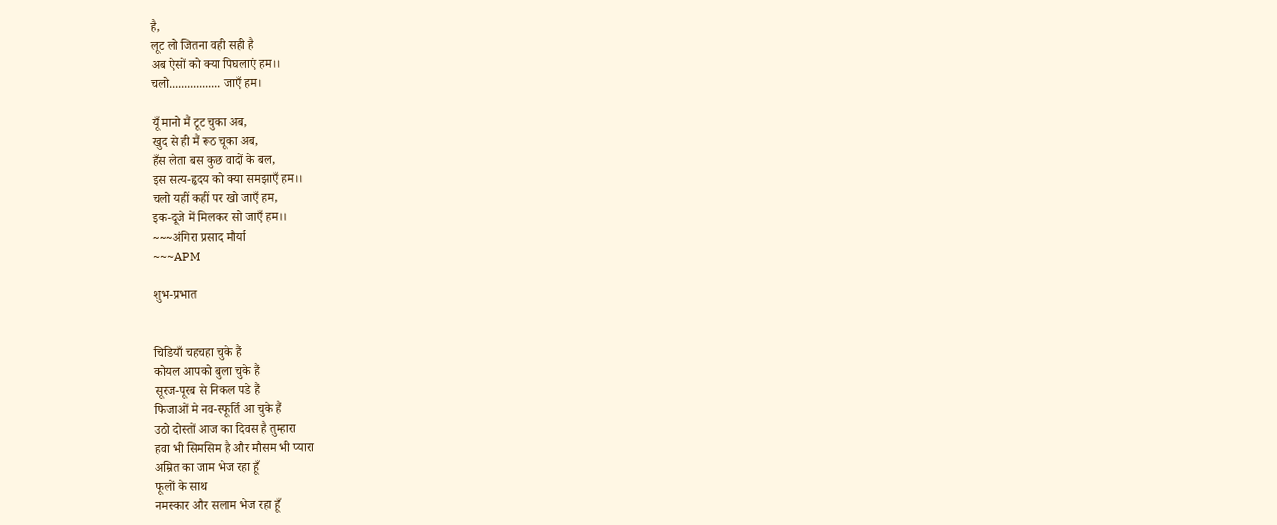है,
लूट लो जितना वही सही है
अब ऐसों को क्या पिघलाएं हम।।
चलो................. जाएँ हम।

यूँ मानो मैं टूट चुका अब,
खुद से ही मैं रूठ चूका अब,
हँस लेता बस कुछ वादों के बल,
इस सत्य-हृदय को क्या समझाएँ हम।।
चलो यहीं कहीं पर खो जाएँ हम,
इक-दूजे में मिलकर सो जाएँ हम।।
~~~अंगिरा प्रसाद मौर्या
~~~APM

शुभ-प्रभात


चिडियाँ चहचहा चुके हैं
कोयल आपको बुला चुके हैं
सूरज-पूरब से निकल पडे हैं
फिजाओं मे नव-स्फूर्ति आ चुके हैं
उठो दोस्तों आज का दिवस है तुम्हारा
हवा भी सिमसिम है और मौसम भी प्यारा
अम्रित का जाम भेज रहा हूँ
फूलों के साथ
नमस्कार और सलाम भेज रहा हूँ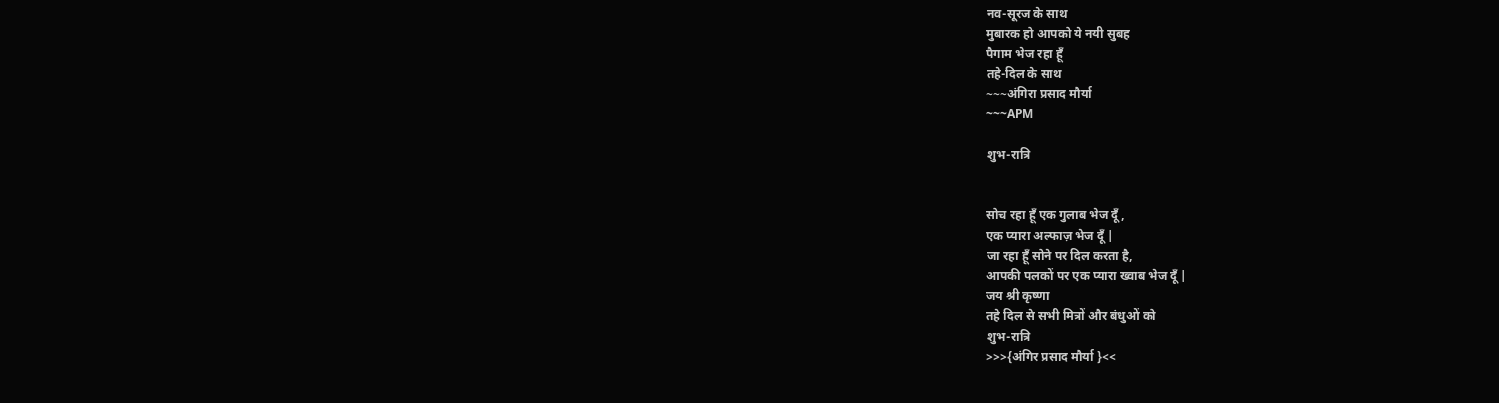नव-सूरज के साथ
मुबारक हो आपको ये नयी सुबह
पैगाम भेज रहा हूँ
तहे-दिल के साथ
~~~अंगिरा प्रसाद मौर्या
~~~APM

शुभ-रात्रि


सोच रहा हूँ एक गुलाब भेज दूँ ,
एक प्यारा अल्फाज़ भेज दूँ |
जा रहा हूँ सोने पर दिल करता है,
आपकी पलकों पर एक प्यारा ख्वाब भेज दूँ |
जय श्री कृष्णा
तहे दिल से सभी मित्रों और बंधुओं को
शुभ-रात्रि
>>>{अंगिर प्रसाद मौर्या }<<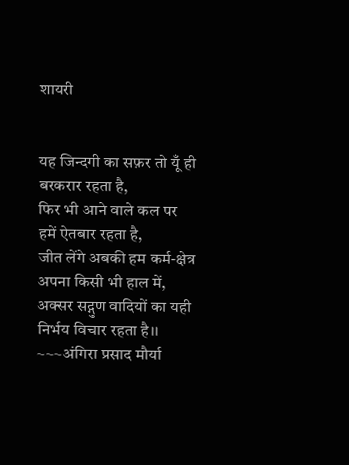शायरी


यह जिन्दगी का सफ़र तो यूँ ही बरकरार रहता है,
फिर भी आने वाले कल पर हमें ऐतबार रहता है,
जीत लेंगे अबकी हम कर्म-क्षेत्र अपना किसी भी हाल में,
अक्सर सद्गुण वादियों का यही निर्भय विचार रहता है।।
~~~अंगिरा प्रसाद मौर्या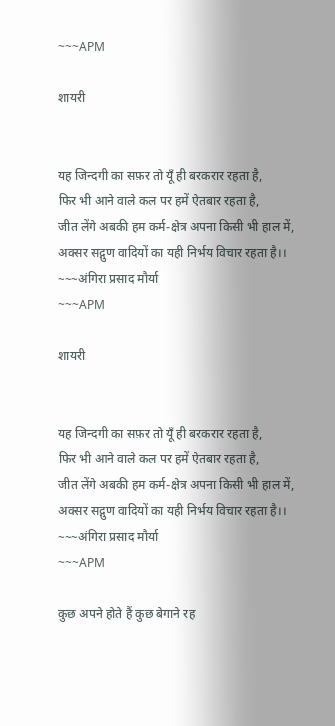~~~APM

शायरी


यह जिन्दगी का सफ़र तो यूँ ही बरकरार रहता है,
फिर भी आने वाले कल पर हमें ऐतबार रहता है,
जीत लेंगे अबकी हम कर्म-क्षेत्र अपना किसी भी हाल में,
अक्सर सद्गुण वादियों का यही निर्भय विचार रहता है।।
~~~अंगिरा प्रसाद मौर्या
~~~APM

शायरी


यह जिन्दगी का सफ़र तो यूँ ही बरकरार रहता है,
फिर भी आने वाले कल पर हमें ऐतबार रहता है,
जीत लेंगे अबकी हम कर्म-क्षेत्र अपना किसी भी हाल में,
अक्सर सद्गुण वादियों का यही निर्भय विचार रहता है।।
~~~अंगिरा प्रसाद मौर्या
~~~APM

कुछ अपने होते हैं कुछ बेगाने रह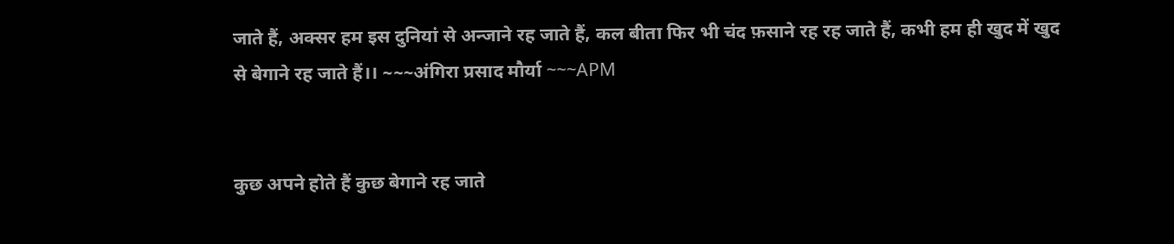जाते हैं, अक्सर हम इस दुनियां से अन्जाने रह जाते हैं, कल बीता फिर भी चंद फ़साने रह रह जाते हैं, कभी हम ही खुद में खुद से बेगाने रह जाते हैं।। ~~~अंगिरा प्रसाद मौर्या ~~~APM


कुछ अपने होते हैं कुछ बेगाने रह जाते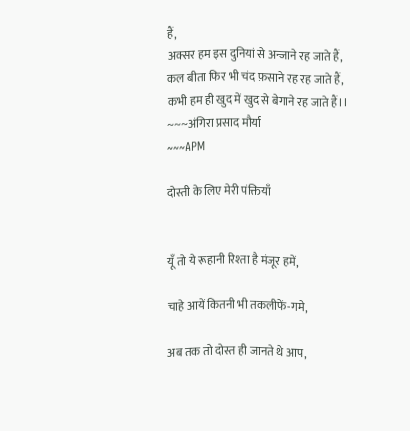हैं,
अक्सर हम इस दुनियां से अन्जाने रह जाते हैं,
कल बीता फिर भी चंद फ़साने रह रह जाते हैं,
कभी हम ही खुद में खुद से बेगाने रह जाते हैं।।
~~~अंगिरा प्रसाद मौर्या
~~~APM

दोस्ती के लिए मेरी पंक्तियाँ


यूँ तो ये रूहानी रिश्ता है मंजूर हमें,

चाहे आयें कितनी भी तकलीफें-गमे,

अब तक तो दोस्त ही जानते थे आप,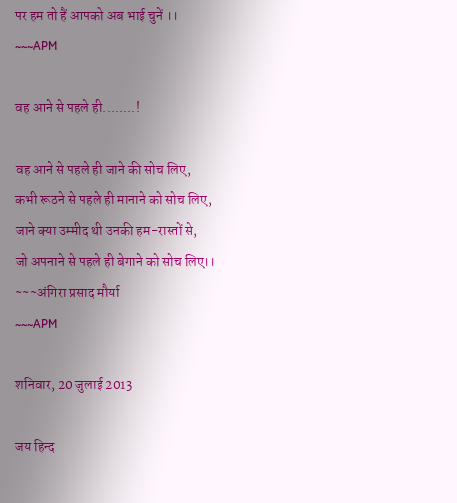पर हम तो हैं आपको अब भाई चुनें ।।
~~~APM

वह आने से पहले ही........!

वह आने से पहले ही जाने की सोच लिए,
कभी रूठने से पहले ही मानाने को सोच लिए,
जाने क्या उम्मीद थी उनकी हम-रास्तों से,
जो अपनाने से पहले ही बेगाने को सोच लिए।।
~~~अंगिरा प्रसाद मौर्या
~~~APM

शनिवार, 20 जुलाई 2013

जय हिन्द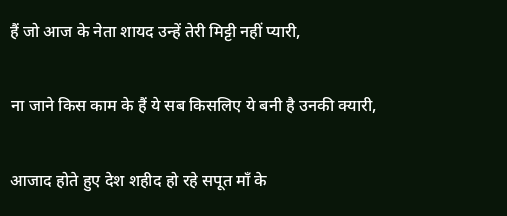हैं जो आज के नेता शायद उन्हें तेरी मिट्टी नहीं प्यारी,

ना जाने किस काम के हैं ये सब किसलिए ये बनी है उनकी क्यारी,

आजाद होते हुए देश शहीद हो रहे सपूत माँ के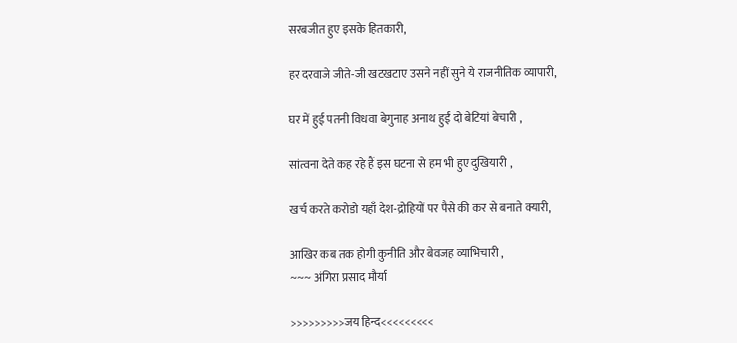सरबजीत हुए इसके हितकारी,

हर दरवाजे जीते-जी खटखटाए उसने नहीं सुने ये राजनीतिक व्यापारी,

घर में हुई पतनी विधवा बेगुनाह अनाथ हुईं दो बेटियां बेचारी ,

सांत्वना देते कह रहे हैं इस घटना से हम भी हुए दुखियारी ,

खर्च करते करोडो यहाँ देश-द्रोहियों पर पैसे की कर से बनाते क्यारी,

आखिर कब तक होगी कुनीति और बेवजह व्याभिचारी ,
~~~ अंगिरा प्रसाद मौर्या

>>>>>>>>>जय हिन्द<<<<<<<<<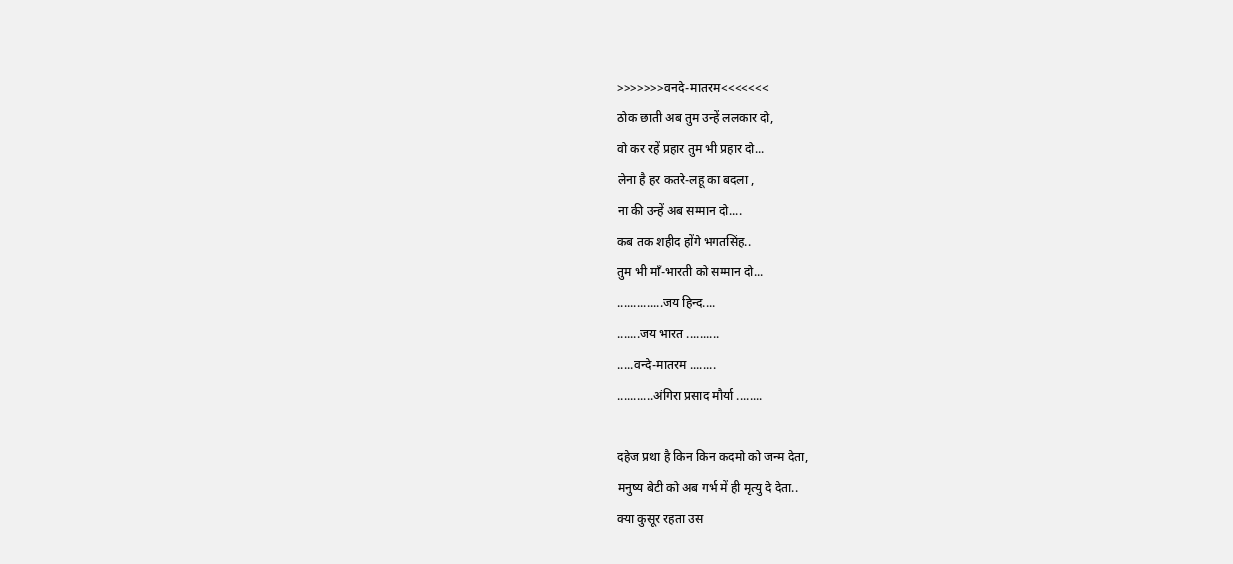>>>>>>>वनदे-मातरम<<<<<<<
ठोक छाती अब तुम उन्हें ललकार दो,
वो कर रहें प्रहार तुम भी प्रहार दो...
लेना है हर कतरे-लहू का बदला ,
ना की उन्हें अब सम्मान दो....
कब तक शहीद होंगे भगतसिंह..
तुम भी माँ-भारती को सम्मान दो...
..............जय हिन्द....
.......जय भारत ..........
.....वन्दे-मातरम ........
...........अंगिरा प्रसाद मौर्या ........

दहेज प्रथा है किन किन कदमो को जन्म देता,
मनुष्य बेटी को अब गर्भ में ही मृत्यु दे देता..
क्या कुसूर रहता उस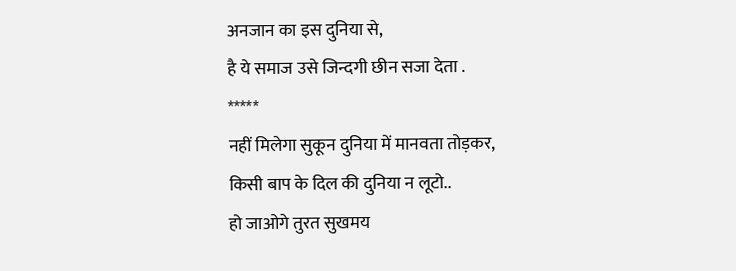अनजान का इस दुनिया से,
है ये समाज उसे जिन्दगी छीन सजा देता .
*****
नहीं मिलेगा सुकून दुनिया में मानवता तोड़कर,
किसी बाप के दिल की दुनिया न लूटो..
हो जाओगे तुरत सुखमय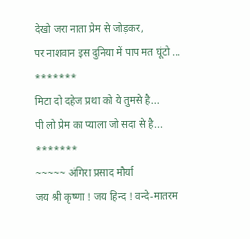देखो जरा नाता प्रेम से जोड़कर,
पर नाशवान इस दुनिया में पाप मत घूंटो ...
*******
मिटा दो दहेज प्रथा को ये तुमसे है...
पी लो प्रेम का प्याला जो सदा से है...
*******
~~~~~ अंगिरा प्रसाद मौर्या
जय श्री कृष्णा ! जय हिन्द ! वन्दे-मातरम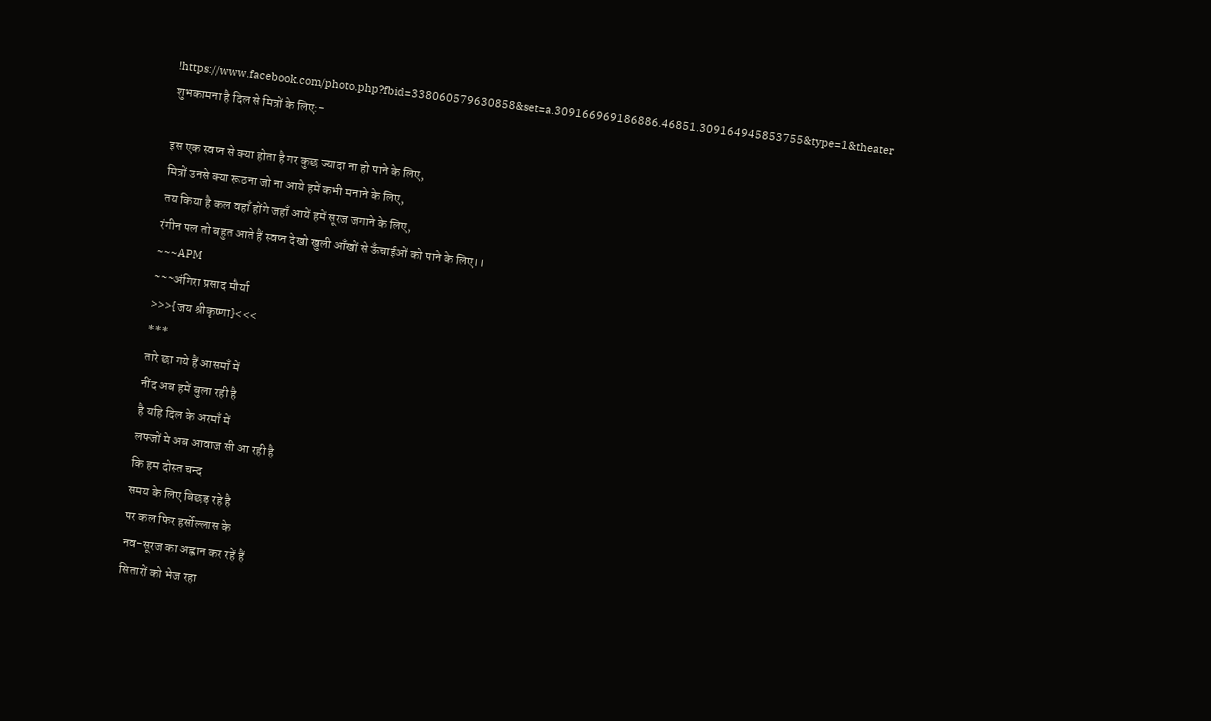!https://www.facebook.com/photo.php?fbid=338060579630858&set=a.309166969186886.46851.309164945853755&type=1&theater
शुभकामना है दिल से मित्रों के लिए:-

इस एक स्वप्न से क्या होता है गर कुछ ज्यादा ना हो पाने के लिए,
मित्रों उनसे क्या रूठना जो ना आये हमें कभी मनाने के लिए,
तय किया है कल वहाँ होंगे जहाँ आयें हमें सूरज जगाने के लिए,
रंगीन पल तो बहुत आते हैं स्वप्न देखो खुली आँखों से ऊँचाईओं को पाने के लिए।।
~~~APM
~~~अंगिरा प्रसाद मौर्या
>>>{जय श्रीकृष्णा}<<<
***
तारे छा गये हैं आसमाँ में
नींद अब हमें बुला रही है
है यहि दिल के अरमाँ में
लफ्जों मे अब आवाज सी आ रही है
कि हम दोस्त चन्द
समय के लिए बिछड़ रहे है
पर कल फिर हर्सोल्लास के
नव-सूरज का अह्वान कर रहें हैं
सितारों को भेज रहा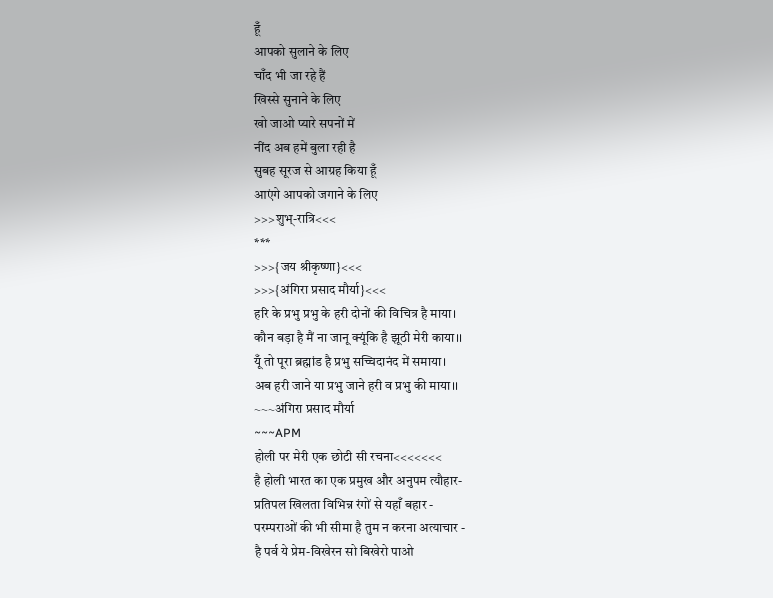हूँ
आपको सुलाने के लिए
चाँद भी जा रहे हैं
खिस्से सुनाने के लिए
खो जाओ प्यारे सपनों में
नींद अब हमें बुला रही है
सुबह सूरज से आग्रह किया हूँ
आएंगे आपको जगाने के लिए
>>>शुभ्-रात्रि<<<
***
>>>{जय श्रीकृष्णा}<<<
>>>{अंगिरा प्रसाद मौर्या}<<<
हरि के प्रभु प्रभु के हरी दोनों की विचित्र है माया।
कौन बड़ा है मैं ना जानू क्यूंकि है झूठी मेरी काया।।
यूँ तो पूरा ब्रह्मांड है प्रभु सच्चिदानंद में समाया।
अब हरी जाने या प्रभु जाने हरी व प्रभु की माया।।
~~~अंगिरा प्रसाद मौर्या
~~~APM
होली पर मेरी एक छोटी सी रचना<<<<<<<
है होली भारत का एक प्रमुख और अनुपम त्यौहार-
प्रतिपल खिलता विभिन्न रंगों से यहाँ बहार -
परम्पराओं की भी सीमा है तुम न करना अत्याचार -
है पर्व ये प्रेम-विखेरन सो बिखेरो पाओ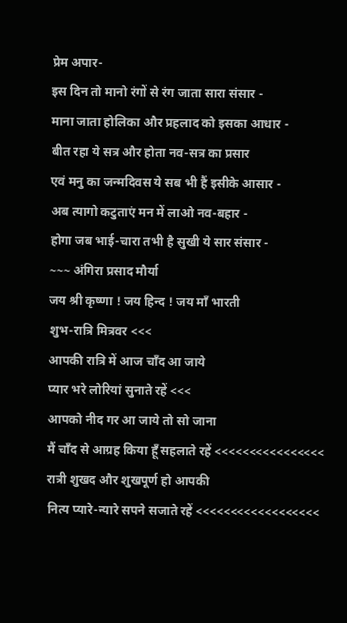प्रेम अपार-
इस दिन तो मानो रंगों से रंग जाता सारा संसार -
माना जाता होलिका और प्रहलाद को इसका आधार -
बीत रहा ये सत्र और होता नव-सत्र का प्रसार
एवं मनु का जन्मदिवस ये सब भी हैं इसीके आसार -
अब त्यागो कटुताएं मन में लाओ नव-बहार -
होगा जब भाई-चारा तभी है सुखी ये सार संसार -
~~~ अंगिरा प्रसाद मौर्या
जय श्री कृष्णा ! जय हिन्द ! जय माँ भारती
शुभ-रात्रि मित्रवर <<<
आपकी रात्रि में आज चाँद आ जाये
प्यार भरे लोरियां सुनाते रहें <<<
आपको नीद गर आ जाये तो सो जाना
मैं चाँद से आग्रह किया हूँ सहलाते रहें <<<<<<<<<<<<<<<<
रात्री शुखद और शुखपूर्ण हो आपकी
नित्य प्यारे-न्यारे सपने सजाते रहें <<<<<<<<<<<<<<<<<<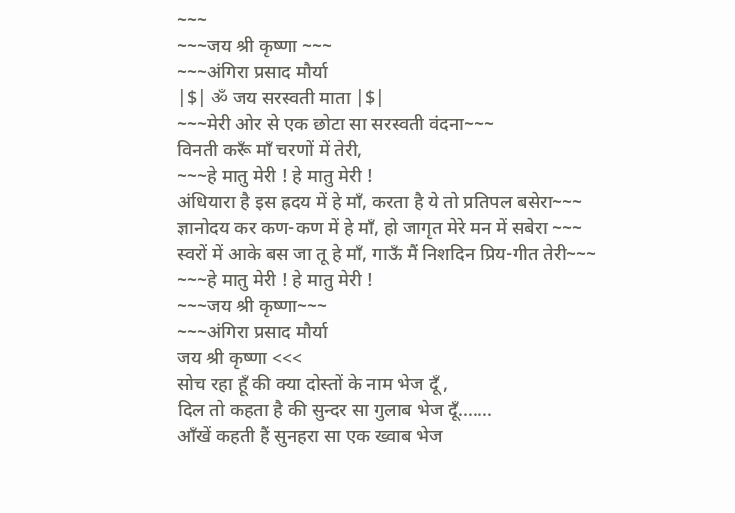~~~
~~~जय श्री कृष्णा ~~~
~~~अंगिरा प्रसाद मौर्या
|$| ॐ जय सरस्वती माता |$|
~~~मेरी ओर से एक छोटा सा सरस्वती वंदना~~~
विनती करूँ माँ चरणों में तेरी,
~~~हे मातु मेरी ! हे मातु मेरी !
अंधियारा है इस ह्रदय में हे माँ, करता है ये तो प्रतिपल बसेरा~~~
ज्ञानोदय कर कण-कण में हे माँ, हो जागृत मेरे मन में सबेरा ~~~
स्वरों में आके बस जा तू हे माँ, गाऊँ मैं निशदिन प्रिय-गीत तेरी~~~
~~~हे मातु मेरी ! हे मातु मेरी !
~~~जय श्री कृष्णा~~~
~~~अंगिरा प्रसाद मौर्या
जय श्री कृष्णा <<<
सोच रहा हूँ की क्या दोस्तों के नाम भेज दूँ ,
दिल तो कहता है की सुन्दर सा गुलाब भेज दूँ.......
आँखें कहती हैं सुनहरा सा एक ख्वाब भेज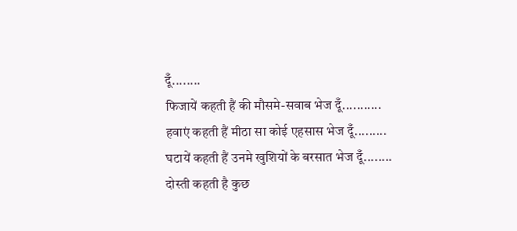दूँ........
फिजायें कहती हैं की मौसमे-सवाब भेज दूँ...........
हवाएं कहती हैं मीठा सा कोई एहसास भेज दूँ.........
घटायें कहती हैं उनमे खुशियों के बरसात भेज दूँ........
दोस्ती कहती है कुछ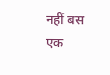नहीं बस एक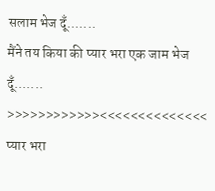सलाम भेज दूँ.......
मैंने तय किया की प्यार भरा एक जाम भेज दूँ.......
>>>>>>>>>>>><<<<<<<<<<<<<<
प्यार भरा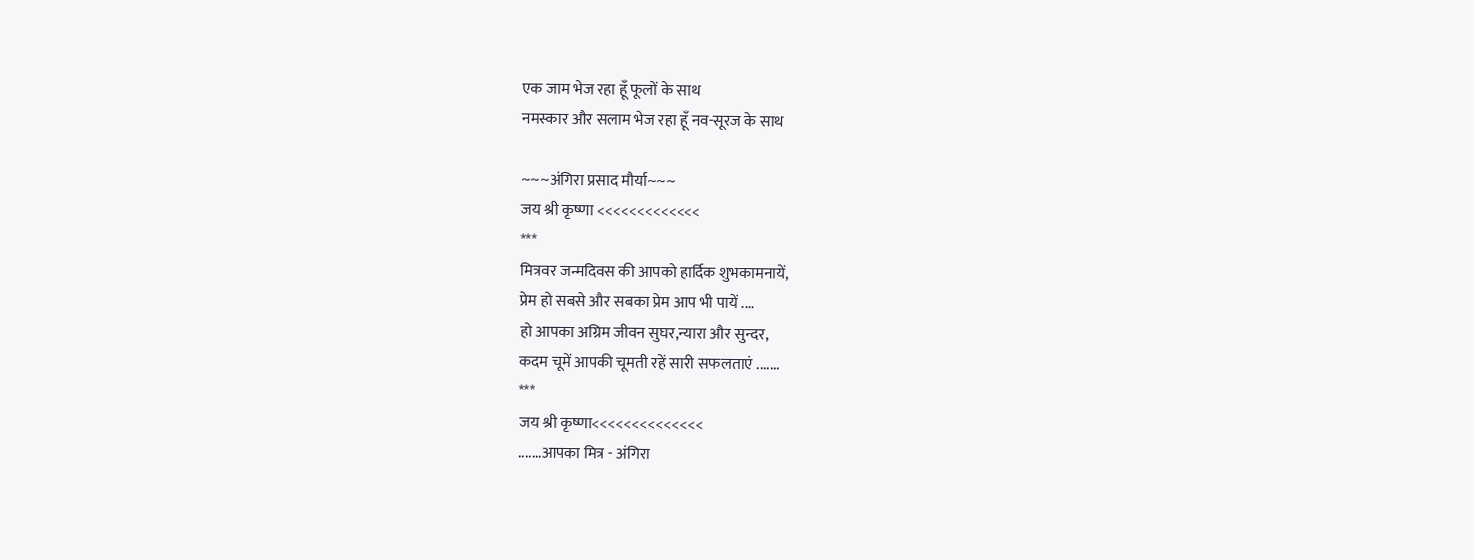एक जाम भेज रहा हूँ फूलों के साथ
नमस्कार और सलाम भेज रहा हूँ नव-सूरज के साथ

~~~अंगिरा प्रसाद मौर्या~~~
जय श्री कृष्णा <<<<<<<<<<<<<
***
मित्रवर जन्मदिवस की आपको हार्दिक शुभकामनायें,
प्रेम हो सबसे और सबका प्रेम आप भी पायें ....
हो आपका अग्रिम जीवन सुघर,न्यारा और सुन्दर,
कदम चूमें आपकी चूमती रहें सारी सफलताएं .......
***
जय श्री कृष्णा<<<<<<<<<<<<<<
.......आपका मित्र - अंगिरा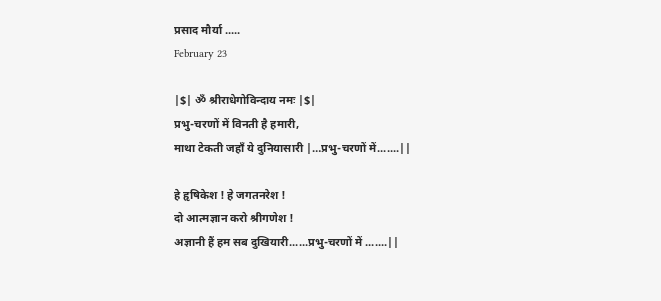प्रसाद मौर्या .....
February 23

|$| ॐ श्रीराधेगोविन्दाय नमः |$|
प्रभु-चरणों में विनती है हमारी,
माथा टेकती जहाँ ये दुनियासारी |…प्रभु-चरणों में.......||

हे हृषिकेश ! हे जगतनरेश !
दो आत्मज्ञान करो श्रीगणेश !
अज्ञानी हैं हम सब दुखियारी......प्रभु-चरणों में .......||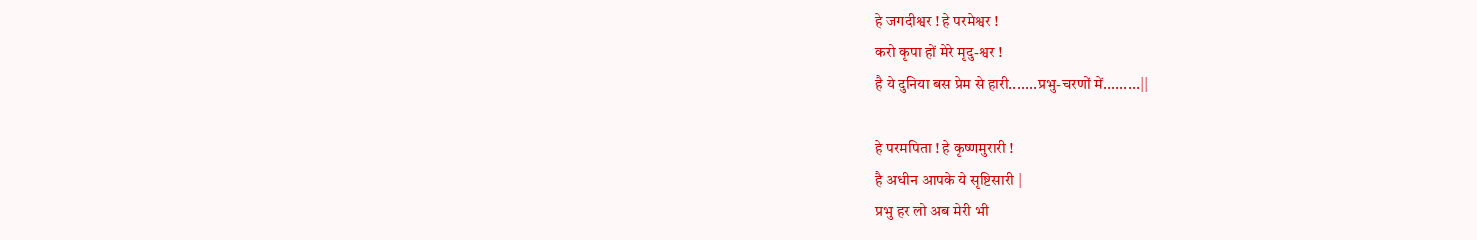हे जगदीश्वर ! हे परमेश्वर !
करो कृपा हों मेरे मृदु-श्वर !
है ये दुनिया बस प्रेम से हारी.......प्रभु-चरणों में.........||

हे परमपिता ! हे कृष्णमुरारी !
है अधीन आपके ये सृष्टिसारी |
प्रभु हर लो अब मेरी भी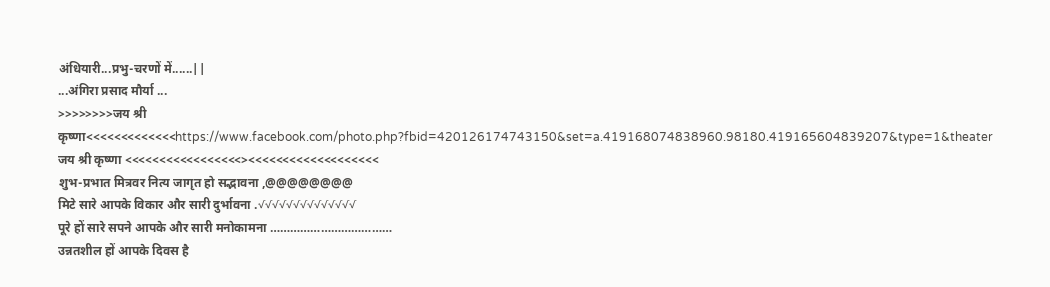अंधियारी...प्रभु-चरणों में......||
...अंगिरा प्रसाद मौर्या ...
>>>>>>>>जय श्री कृष्णा<<<<<<<<<<<<<https://www.facebook.com/photo.php?fbid=420126174743150&set=a.419168074838960.98180.419165604839207&type=1&theater
जय श्री कृष्णा <<<<<<<<<<<<<<<<<><<<<<<<<<<<<<<<<<<<
शुभ-प्रभात मित्रवर नित्य जागृत हो सद्भावना ,@@@@@@@@
मिटे सारे आपके विकार और सारी दुर्भावना .√√√√√√√√√√√√√√
पूरे हों सारे सपने आपके और सारी मनोकामना ………………………………
उन्नतशील हों आपके दिवस है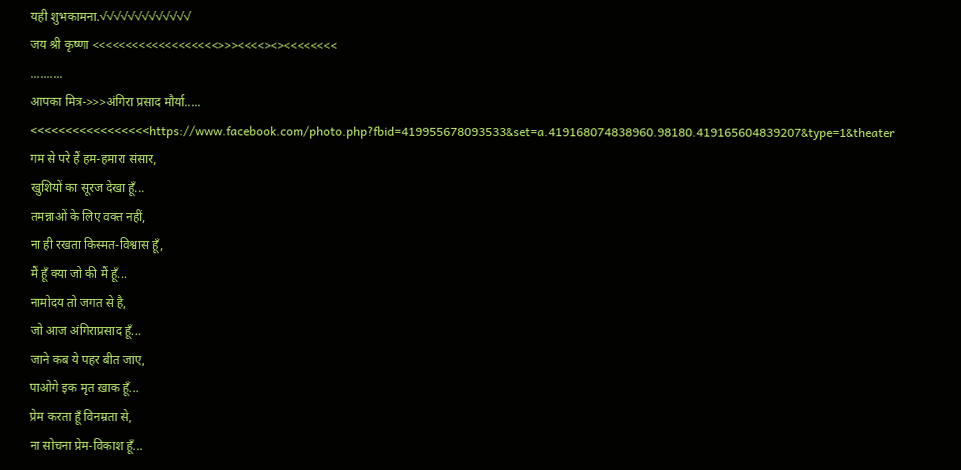यही शुभकामना.√√√√√√√√√√√√√
जय श्री कृष्णा <<<<<<<<<<<<<<<<<<<>>><<<<><><<<<<<<<
..........
आपका मित्र->>>अंगिरा प्रसाद मौर्या..... <<<<<<<<<<<<<<<<<https://www.facebook.com/photo.php?fbid=419955678093533&set=a.419168074838960.98180.419165604839207&type=1&theater
गम से परे हैं हम-हमारा संसार,
खुशियों का सूरज देखा हूँ...
तमन्नाओं के लिए वक्त नहीं,
ना ही रखता किस्मत-विश्वास हूँ,
मैं हूँ क्या जो की मैं हूँ...
नामोदय तो जगत से है,
जो आज अंगिराप्रसाद हूँ...
जाने कब ये पहर बीत जाए,
पाओगे इक मृत ख़ाक हूँ...
प्रेम करता हूँ विनम्रता से,
ना सोचना प्रेम-विकाश हूँ...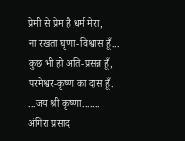प्रेमी से प्रेम है धर्म मेरा,
ना रखता घृणा-विश्वास हूँ...
कुछ भी हो अति-प्रसन्न हूँ,
परमेश्वर-कृष्ण का दास हूँ.
...जय श्री कृष्णा.......
अंगिरा प्रसाद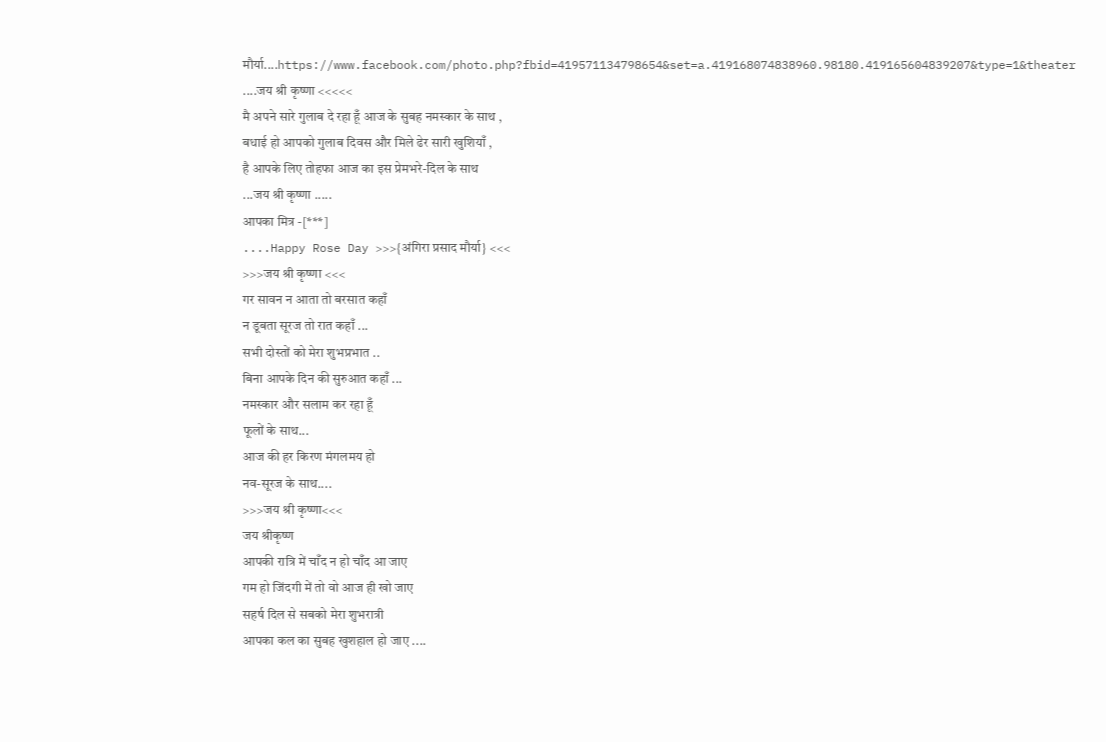मौर्या....https://www.facebook.com/photo.php?fbid=419571134798654&set=a.419168074838960.98180.419165604839207&type=1&theater
....जय श्री कृष्णा <<<<<
मै अपने सारे गुलाब दे रहा हूँ आज के सुबह नमस्कार के साथ ,
बधाई हो आपको गुलाब दिवस और मिले ढेर सारी खुशियाँ ,
है आपके लिए तोहफा आज का इस प्रेमभरे-दिल के साथ
...जय श्री कृष्णा .....
आपका मित्र -[***]
....Happy Rose Day >>>{अंगिरा प्रसाद मौर्या} <<<
>>>जय श्री कृष्णा <<<
गर सावन न आता तो बरसात कहाँ
न डूबता सूरज तो रात कहाँ ...
सभी दोस्तों को मेरा शुभप्रभात ..
बिना आपके दिन की सुरुआत कहाँ ...
नमस्कार और सलाम कर रहा हूँ
फूलों के साथ...
आज की हर किरण मंगलमय हो
नव-सूरज के साथ....
>>>जय श्री कृष्णा<<<
जय श्रीकृष्ण
आपकी रात्रि में चाँद न हो चाँद आ जाए
गम हो जिंदगी में तो वो आज ही खो जाए
सहर्ष दिल से सबको मेरा शुभरात्री
आपका कल का सुबह खुशहाल हो जाए ....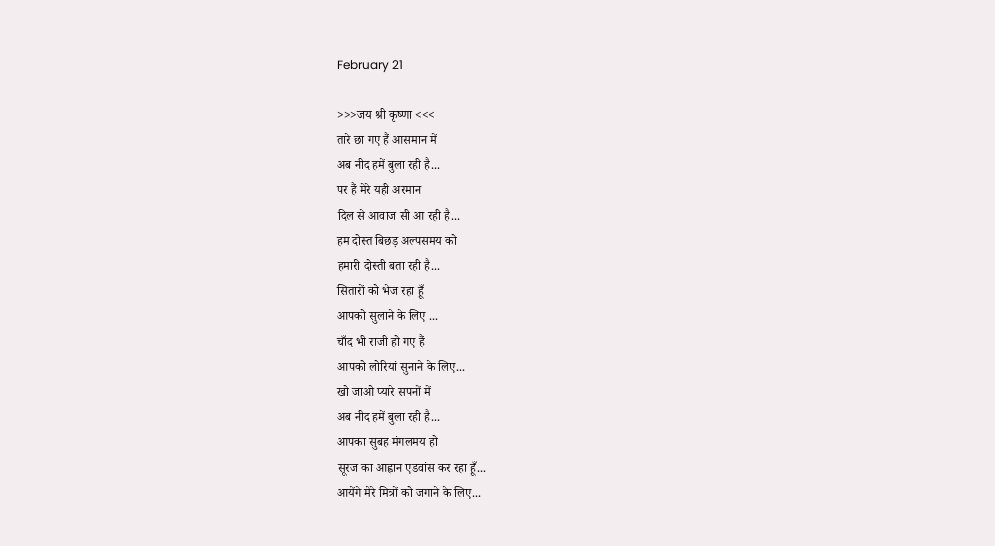February 21

>>>जय श्री कृष्णा <<<
तारे छा गए हैं आसमान में
अब नीद हमें बुला रही है...
पर हैं मेरे यही अरमान
दिल से आवाज सी आ रही है...
हम दोस्त बिछड़ अल्पसमय को
हमारी दोस्ती बता रही है...
सितारों को भेज रहा हूँ
आपको सुलाने के लिए ...
चाँद भी राजी हो गए हैं
आपको लोरियां सुनाने के लिए...
खो जाओ प्यारे सपनों में
अब नीद हमें बुला रही है...
आपका सुबह मंगलमय हो
सूरज का आह्वान एडवांस कर रहा हूँ...
आयेंगे मेरे मित्रों को जगाने के लिए...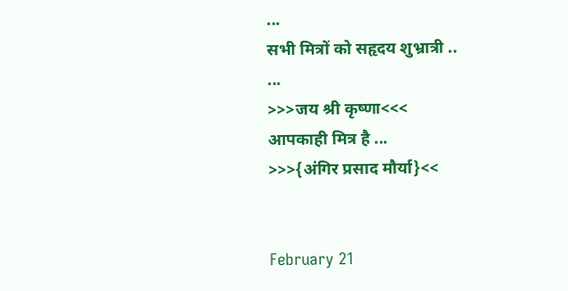...
सभी मित्रों को सहृदय शुभ्रात्री ..
...
>>>जय श्री कृष्णा<<<
आपकाही मित्र है ...
>>>{अंगिर प्रसाद मौर्या}<<


February 21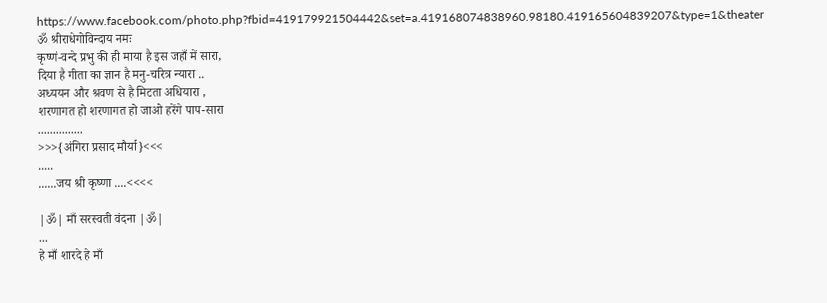https://www.facebook.com/photo.php?fbid=419179921504442&set=a.419168074838960.98180.419165604839207&type=1&theater
ॐ श्रीराधेगोविन्दाय नमः
कृष्णं-वन्दे प्रभु की ही माया है इस जहाँ में सारा,
दिया है गीता का ज्ञान है मनु-चरित्र न्यारा ..
अध्ययन और श्रवण से है मिटता अधियारा ,
शरणागत हो शरणागत हो जाओ हरेंगे पाप-सारा
...............
>>>{अंगिरा प्रसाद मौर्या}<<<
.....
......जय श्री कृष्णा ....<<<<

|ॐ| माँ सरस्वती वंदना |ॐ|
...
हे माँ शारदे हे माँ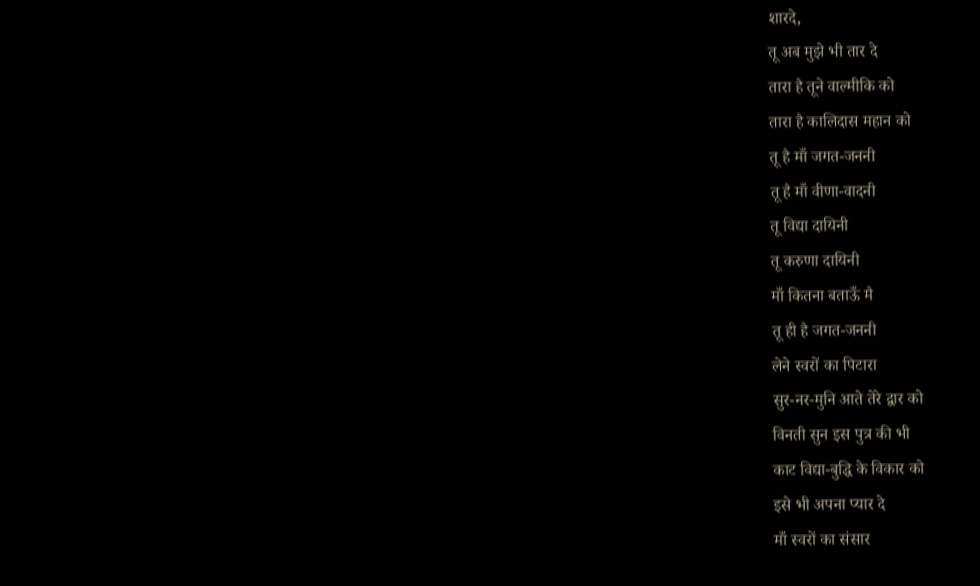शारदे,
तू अब मुझे भी तार दे
तारा है तूने वाल्मीकि को
तारा है कालिदास महान को
तू है माँ जगत-जननी
तू है माँ वीणा-वादनी
तू विद्या दायिनी
तू करुणा दायिनी
माँ कितना बताऊँ मै
तू ही है जगत-जननी
लेने स्वरों का पिटारा
सुर-नर-मुनि आते तेरे द्वार को
विनती सुन इस पुत्र की भी
काट विद्या-बुद्धि के विकार को
इसे भी अपना प्यार दे
माँ स्वरों का संसार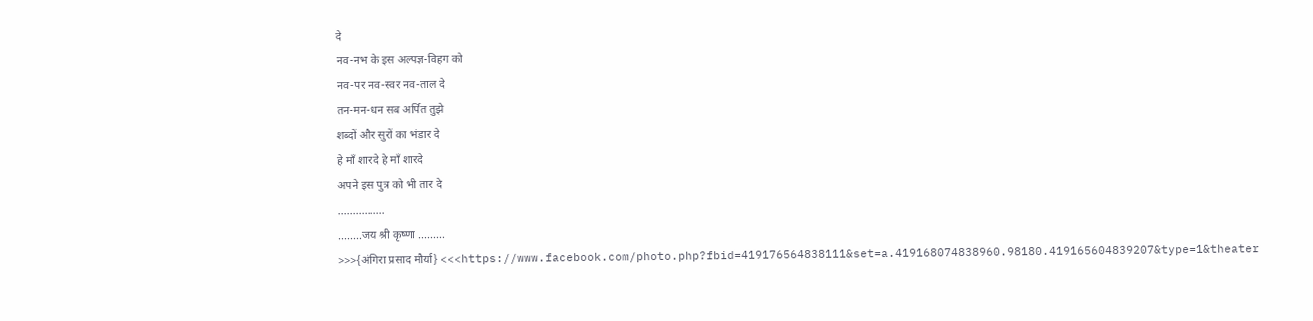दे
नव-नभ के इस अल्पज्ञ-विहग को
नव-पर नव-स्वर नव-ताल दे
तन-मन-धन सब अर्पित तुझे
शब्दों और सुरों का भंडार दे
हे माँ शारदे हे माँ शारदे
अपने इस पुत्र को भी तार दे
................
........जय श्री कृष्णा .........
>>>{अंगिरा प्रसाद मौर्या} <<<https://www.facebook.com/photo.php?fbid=419176564838111&set=a.419168074838960.98180.419165604839207&type=1&theater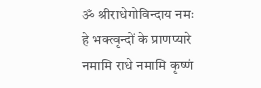ॐ श्रीराधेगोविन्दाय नमः
हे भक्त्वृन्दों के प्राणप्यारे
नमामि राधे नमामि कृष्णं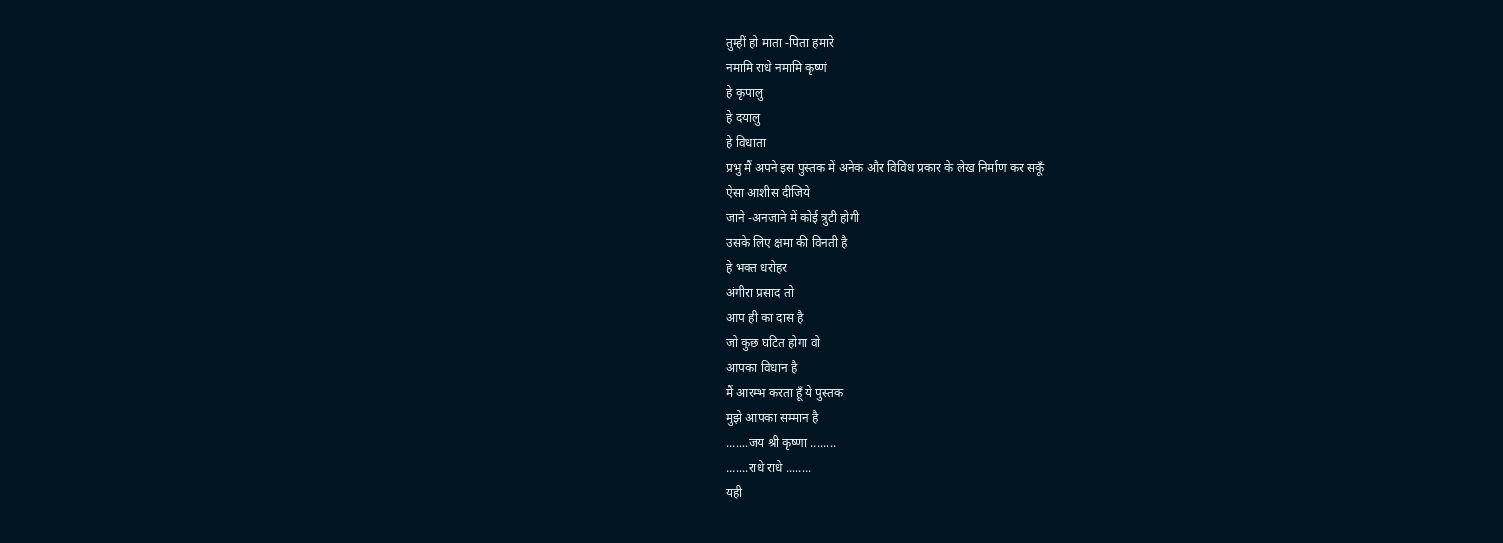तुम्हीं हो माता -पिता हमारे
नमामि राधे नमामि कृष्णं
हे कृपालु
हे दयालु
हे विधाता
प्रभु मैं अपने इस पुस्तक में अनेक और विविध प्रकार के लेख निर्माण कर सकूँ
ऐसा आशीस दीजिये
जाने -अनजाने में कोई त्रुटी होगी
उसके लिए क्षमा की विनती है
हे भक्त धरोहर
अंगीरा प्रसाद तो
आप ही का दास है
जो कुछ घटित होगा वो
आपका विधान है
मैं आरम्भ करता हूँ ये पुस्तक
मुझे आपका सम्मान है
.......जय श्री कृष्णा ........
.......राधे राधे ........
यही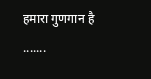हमारा गुणगान है .......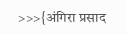>>>{अंगिरा प्रसाद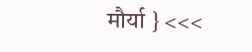मौर्या } <<<